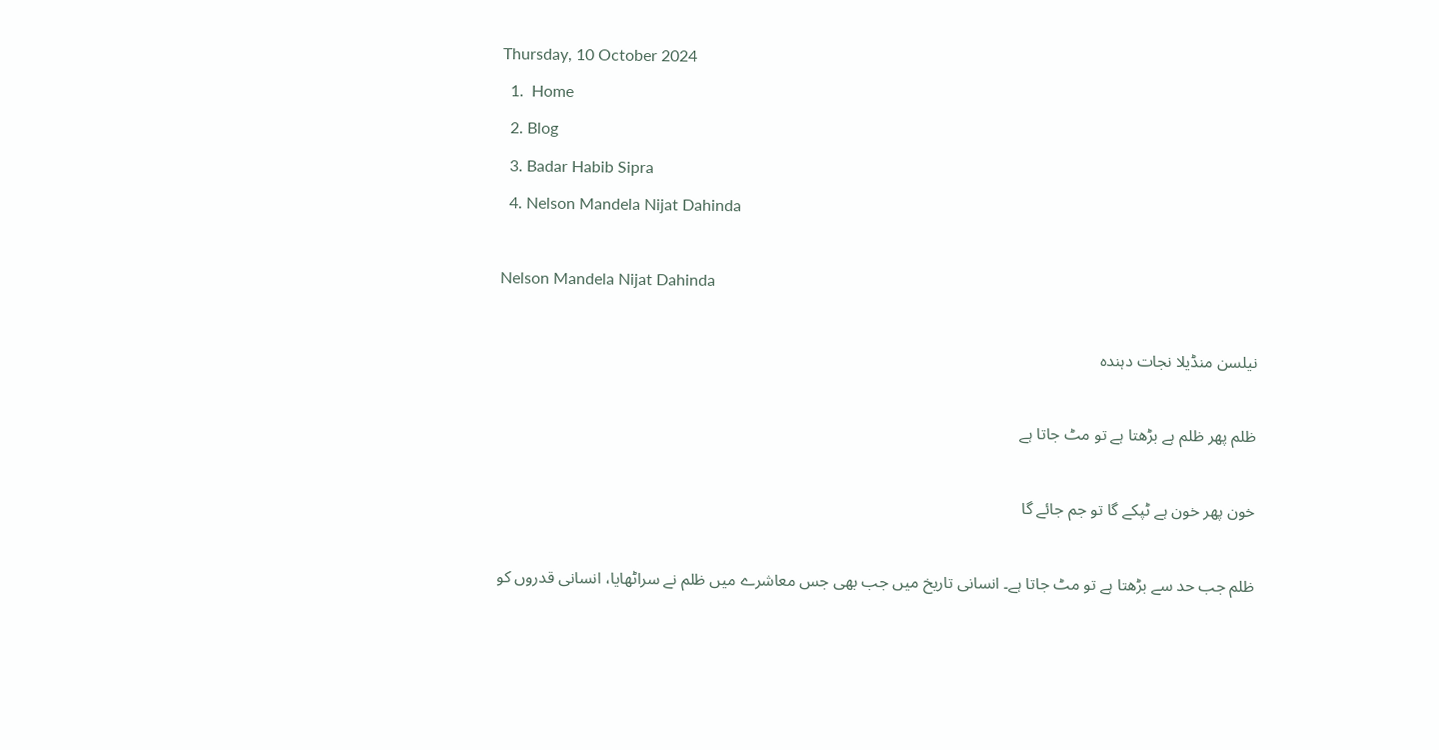Thursday, 10 October 2024
  1.  Home
  2. Blog
  3. Badar Habib Sipra
  4. Nelson Mandela Nijat Dahinda

Nelson Mandela Nijat Dahinda

نیلسن منڈیلا نجات دہندہ

ظلم پھر ظلم ہے بڑھتا ہے تو مٹ جاتا ہے

خون پھر خون ہے ٹپکے گا تو جم جائے گا

ظلم جب حد سے بڑھتا ہے تو مٹ جاتا ہے۔ انسانی تاریخ میں جب بھی جس معاشرے میں ظلم نے سراٹھایا، انسانی قدروں کو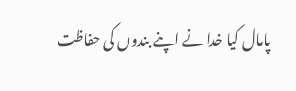پامال کیا خدا نے اپنے بندوں کی حفاظت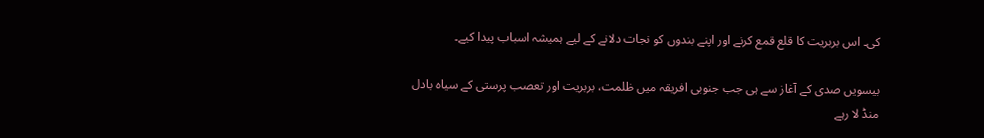کی۔ اس بربریت کا قلع قمع کرنے اور اپنے بندوں کو نجات دلانے کے لیے ہمیشہ اسباب پیدا کیے۔

بیسویں صدی کے آغاز سے ہی جب جنوبی افریقہ میں ظلمت، بربریت اور تعصب پرستی کے سیاہ بادل منڈ لا رہے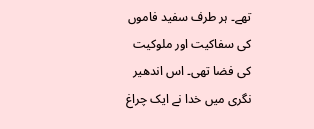تھے۔ ہر طرف سفید فاموں کی سفاكیت اور ملوکیت کی فضا تھی۔ اس اندھیر نگری میں خدا نے ایک چراغ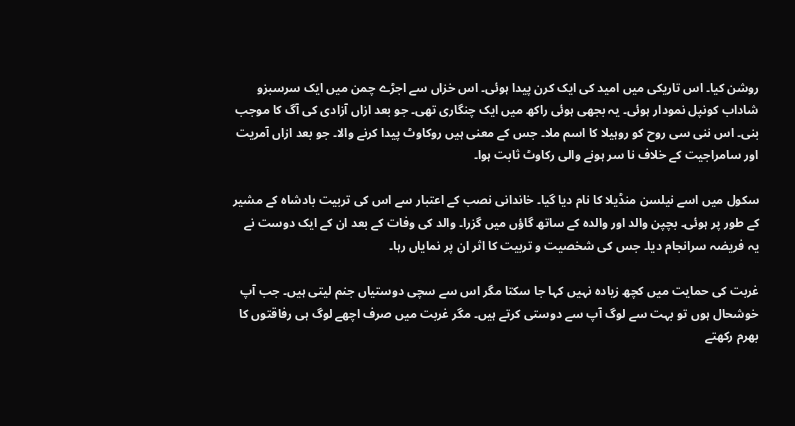روشن کیا۔ اس تاریکی میں امید کی ایک کرن پیدا ہوئی۔ اس خزاں سے اجڑے چمن میں ایک سرسبزو شاداب کونپل نمودار ہوئی۔ یہ بجهی ہوئی راکھ میں ایک چنگاری تھی۔ جو بعد ازاں آزادی کی آگ کا موجب بنی۔ اس ننی سی روح کو روہیلا کا اسم ملا۔ جس کے معنی ہیں روکاوٹ پیدا کرنے والا۔ جو بعد ازاں آمریت اور سامراجیت کے خلاف نا سر ہونے والی رکاوٹ ثابت ہوا۔

سکول میں اسے نیلسن منڈیلا کا نام دیا گیا۔ خاندانی نصب کے اعتبار سے اس کی تربيت بادشاہ کے مشیر کے طور پر ہوئی۔ بچپن والد اور والدہ کے ساتھ گاؤں میں گزرا۔ والد کی وفات کے بعد ان کے ایک دوست نے یہ فریضہ سرانجام دیا۔ جس کی شخصیت و تربیت کا اثر ان پر نماياں رہا۔

غربت کی حمایت میں کچھ زیادہ نہیں کہا جا سکتا مگر اس سے سچی دوستياں جنم لیتی ہیں۔ جب آپ خوشحال ہوں تو بہت سے لوگ آپ سے دوستی کرتے ہیں۔ مگر غربت میں صرف اچھے لوگ ہی رفاقتوں کا بهرم رکھتے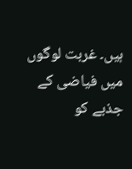ہیں۔ غربت لوگوں میں فیاضی کے جذبے کو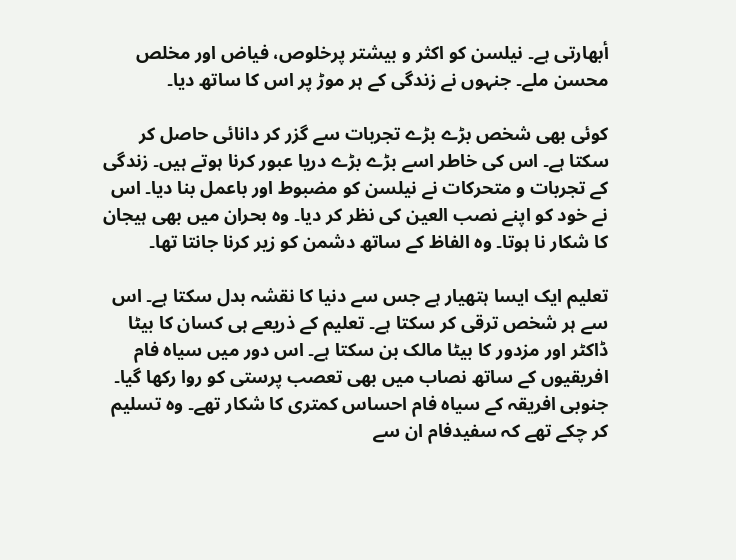أبهارتی ہے۔ نیلسن کو اکثر و بیشتر پرخلوص، فیاض اور مخلص محسن ملے۔ جنہوں نے زندگی کے ہر موڑ پر اس کا ساتھ دیا۔

کوئی بھی شخص بڑے بڑے تجربات سے گزر کر دانائی حاصل کر سکتا ہے۔ اس کی خاطر اسے بڑے بڑے دریا عبور کرنا ہوتے ہیں۔ زندگی کے تجربات و متحرکات نے نیلسن کو مضبوط اور باعمل بنا دیا۔ اس نے خود کو اپنے نصب العین کی نظر کر دیا۔ وہ بحران میں بھی ہیجان کا شکار نا ہوتا۔ وہ الفاظ کے ساتھ دشمن کو زیر کرنا جانتا تھا۔

تعلیم ایک ایسا ہتھیار ہے جس سے دنیا کا نقشہ بدل سکتا ہے۔ اس سے ہر شخص ترقی کر سکتا ہے۔ تعلیم کے ذریعے ہی کسان کا بیٹا ڈاکٹر اور مزدور کا بیٹا مالک بن سکتا ہے۔ اس دور میں سیاہ فام افریقیوں کے ساتھ نصاب میں بھی تعصب پرستی کو روا رکھا گیا۔ جنوبی افریقہ کے سیاہ فام احساس کمتری کا شکار تھے۔ وہ تسلیم کر چکے تھے کہ سفیدفام ان سے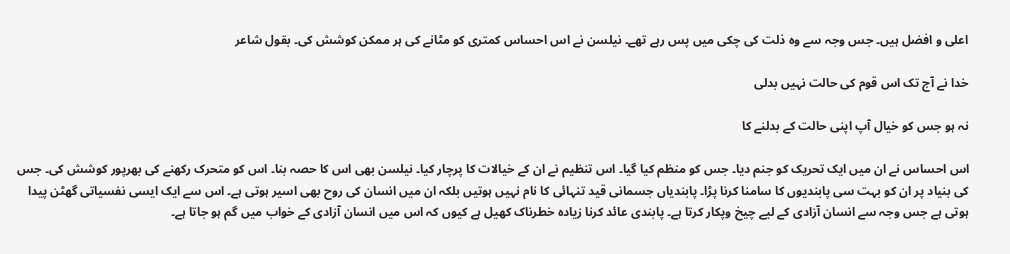اعلی و افضل ہیں۔ جس وجہ سے وہ ذلت کی چکی میں پس رہے تھے۔ نیلسن نے اس احساس كمتری کو مٹانے کی ہر ممکن کوشش کی۔ بقول شاعر

خدا نے آج تک اس قوم کی حالت نہیں بدلی

نہ ہو جس کو خیال آپ اپنی حالت کے بدلنے کا

اس احساس نے ان میں ایک تحریک کو جنم دیا۔ جس کو منظم کیا گیا۔ اس تنظیم نے ان کے خیالات کا پرچار کیا۔ نیلسن بھی اس کا حصہ بنا۔ اس کو متحرک رکھنے کی بھرپور کوشش کی۔ جس کی بنیاد پر ان کو بہت سی پابندیوں کا سامنا کرنا پڑا۔ پابندياں جسمانی قید تنہائی کا نام نہیں ہوتیں بلکہ ان میں انسان کی روح بھی اسیر ہوتی ہے۔ اس سے ایک ایسی نفسیاتی گھٹن پیدا ہوتی ہے جس وجہ سے انسان آزادی کے لیے چیخ وپکار کرتا ہے۔ پابندی عائد کرنا زیادہ خطرناک کھیل ہے کیوں کہ اس میں انسان آزادی کے خواب میں گم ہو جاتا ہے۔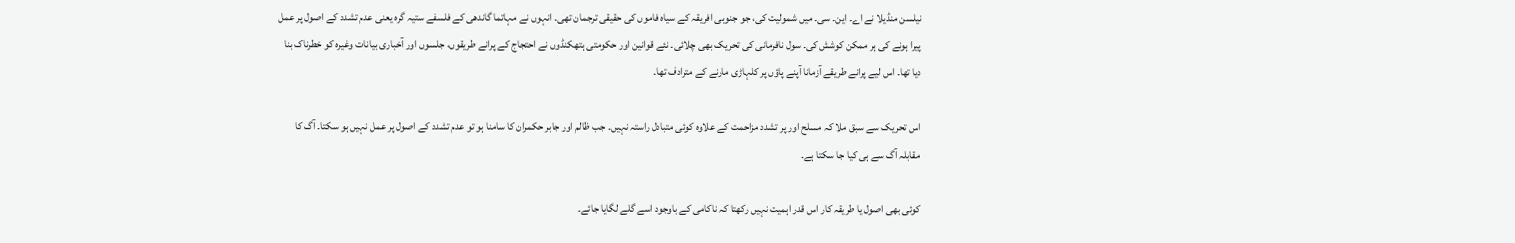نیلسن منڈیلا نے اے۔ این۔ سی۔ میں شمولیت کی، جو جنوبی افریقہ کے سیاہ فاموں کی حقیقی ترجمان تھی۔ انہوں نے مہاتما گاندھی کے فلسفے ستیہ گرہ یعنی عدم تشدد کے اصول پر عمل پیرا ہونے کی ہر ممکن کوشش کی۔ سول نافرمانی کی تحریک بھی چلائی۔ نئے قوانین اور حکومتی ہتھکنڈوں نے احتجاج کے پرانے طریقوں، جلسوں اور آخباری بيانات وغیرہ کو خطرناک بنا دیا تھا۔ اس لیے پرانے طریقے آزمانا آپنے پاؤں پر کلہاڑی مارنے کے مترادف تھا۔

اس تحریک سے سبق ملا کہ مسلح اور پر تشدد مزاحمت کے علاوہ کوئی متبادل راستہ نہیں۔ جب ظالم اور جابر حکمران کا سامنا ہو تو عدم تشدد کے اصول پر عمل نہیں ہو سکتا۔ آگ کا مقابلہ آگ سے ہی کیا جا سکتا ہے۔

کوئی بھی اصول یا طریقہ کار اس قدر اہميت نہیں رکھتا کہ ناکامی کے باوجود اسے گلے لگایا جائے۔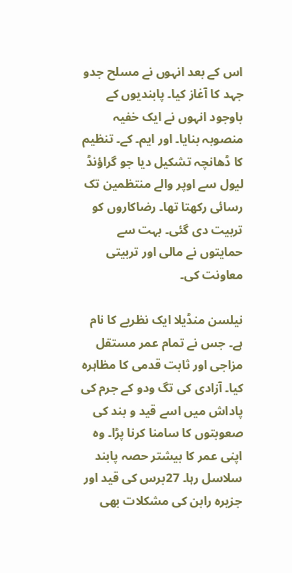اس کے بعد انہوں نے مسلح جدو جہد کا آغاز کیا۔ پابندیوں کے باوجود انہوں نے ایک خفیہ منصوبہ بنایا۔ اور ایم۔ کے۔ تنظیم کا ڈھانچہ تشکیل دیا جو گراؤنڈ لیول سے اوپر والے منتظمین تک رسائی رکھتا تھا۔ رضاکاروں کو تربیت دی گئی۔ بہت سے حمایتوں نے مالی اور تربیتی معاونت کی۔

نیلسن منڈیلا ایک نظریے کا نام ہے۔ جس نے تمام عمر مستقل مزاجی اور ثابت قدمی کا مظاہرہ کیا۔ آزادی کی تگ ودو کے جرم کی پاداش میں اسے قید و بند کی صعوبتوں کا سامنا کرنا پڑا۔ وہ اپنی عمر کا بیشتر حصہ پابند سلاسل رہا۔ 27برس کی قید اور جزیرہ رابن کی مشکلات بھی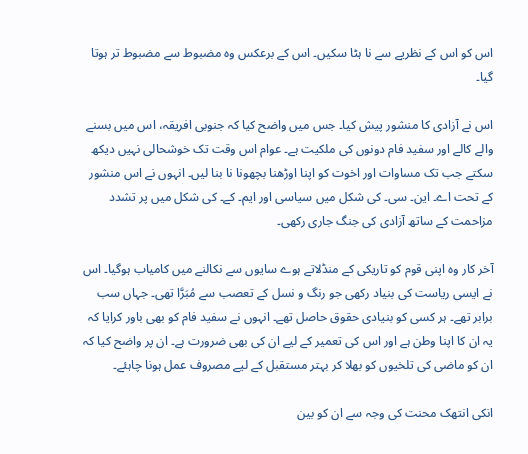اس کو اس کے نظریے سے نا ہٹا سکیں۔ اس کے برعكس وہ مضبوط سے مضبوط تر ہوتا گیا۔

اس نے آزادی کا منشور پیش کیا۔ جس میں واضح کیا کہ جنوبی افریقہ، اس میں بسنے والے کالے اور سفید فام دونوں کی ملکیت ہے۔ عوام اس وقت تک خوشحالی نہیں دیکھ سکتے جب تک مساوات اور اخوت کو اپنا اوڑھنا بچھونا نا بنا لیں۔ انہوں نے اس منشور کے تحت اے۔ این۔ سی۔ کی شکل میں سیاسی اور ایم۔ کے۔ کی شکل میں پر تشدد مزاحمت کے ساتھ آزادی کی جنگ جاری رکھی۔

آخر کار وہ اپنی قوم کو تاریکی کے منڈلاتے ہوے سایوں سے نکالنے میں کامیاب ہوگیا۔ اس نے ایسی رياست کی بنیاد رکھی جو رنگ و نسل کے تعصب سے مُبَرَّا تھی۔ جہاں سب برابر تھے۔ ہر کسی کو بنیادی حقوق حاصل تھے۔ انہوں نے سفید فام کو بھی باور کرایا کہ یہ ان کا اپنا وطن ہے اور اس کی تعمیر کے لیے ان کی بھی ضرورت ہے۔ ان پر واضح کیا کہ ان کو ماضی کی تلخیوں کو بھلا کر بہتر مستقبل کے لیے مصروف عمل ہونا چاہئے۔

انکی انتھک محنت کی وجہ سے ان کو بین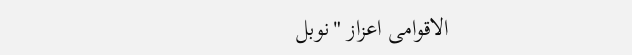الاقوامی اعزاز "نوبل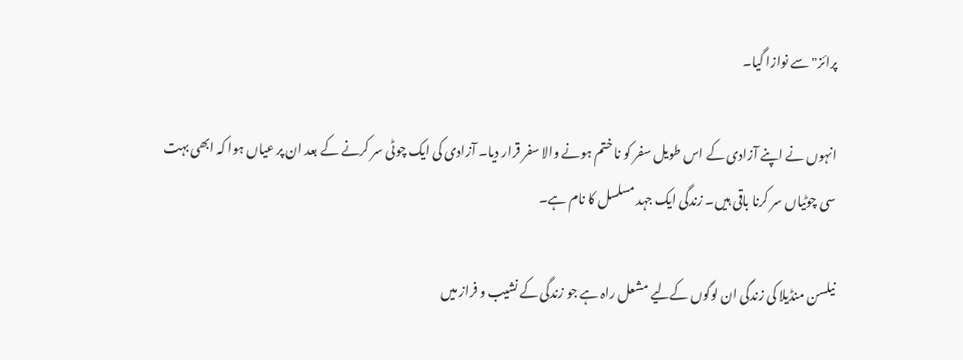پرائز" سے نوازا گیا۔

انہوں نے اپنے آزادی کے اس طویل سفر کو نا ختم ہونے والا سفر قرار دیا۔ آزادی کی ایک چوٹی سر کرنے کے بعد ان پر عیاں ہوا کہ ابھی بہت سی چوٹیاں سر کرنا باقی ہیں۔ زندگی ایک جہد مسلسل کا نام ہے۔

نیلسن منڈیلا کی زندگی ان لوگوں کےلیے مشعل راہ ہے جو زندگی کے نشیب و فراز میں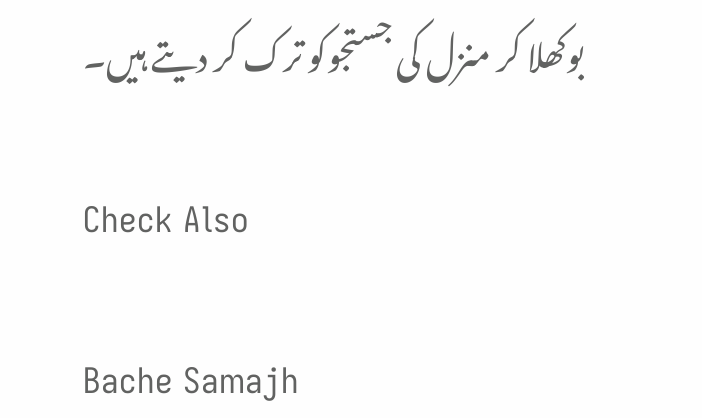بوکھلا کر منزل کی جستجوکو ترک کر دیتے ہیں۔

Check Also

Bache Samajh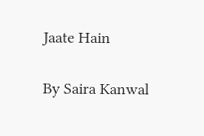Jaate Hain

By Saira Kanwal